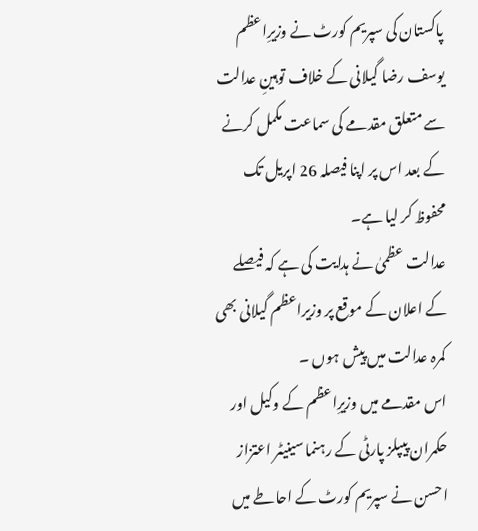پاکستان کی سپریم کورٹ نے وزیرِاعظم یوسف رضا گیلانی کے خلاف توہینِ عدالت سے متعلق مقدمے کی سماعت مکمل کرنے کے بعد اس پر اپنا فیصلہ 26 اپریل تک محفوظ کر لیا ہے۔
عدالت عظمیٰ نے ہدایت کی ہے کہ فیصلے کے اعلان کے موقع پر وزیراعظم گیلانی بھی کمرہ عدالت میں پیش ہوں ۔
اس مقدمے میں وزیرِاعظم کے وکیل اور حکمران پیپلز پارٹی کے رہنما سینیٹر اعتزاز احسن نے سپریم کورٹ کے احاطے میں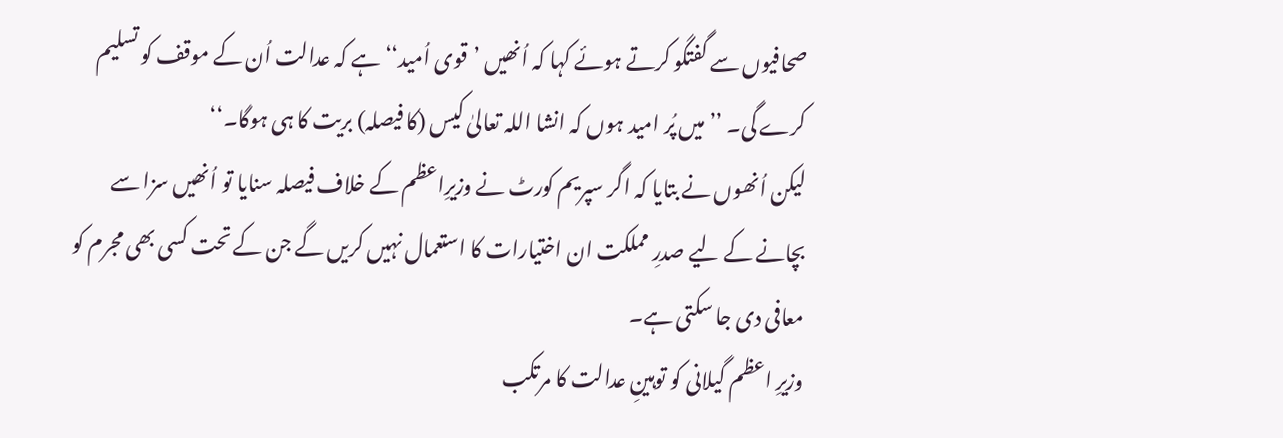صحافیوں سے گفتگو کرتے ہوئے کہا کہ اُنھیں ’قوی اُمید‘‘ ہے کہ عدالت اُن کے موقف کو تسلیم کرے گی۔ ’’میں پُر امید ہوں کہ انشا اللہ تعالیٰ کیس (کا فیصلہ) بریت کا ہی ہوگا۔‘‘
لیکن اُنھوں نے بتایا کہ اگر سپریم کورٹ نے وزیرِاعظم کے خلاف فیصلہ سنایا تو اُنھیں سزا سے بچانے کے لیے صدرِ مملکت ان اختیارات کا استعمال نہیں کریں گے جن کے تحت کسی بھی مجرم کو معافی دی جا سکتی ہے۔
وزیرِ اعظم گیلانی کو توہینِ عدالت کا مرتکب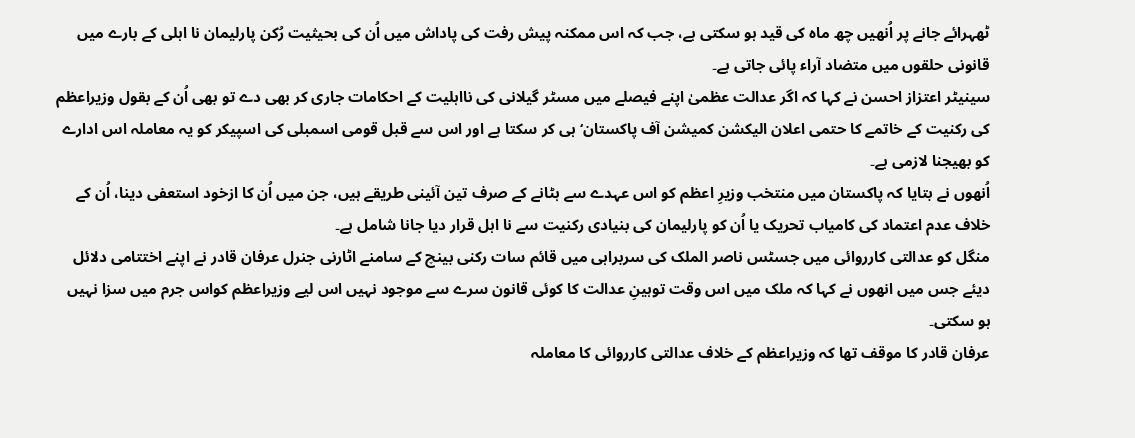ٹھہرائے جانے پر اُنھیں چھ ماہ کی قید ہو سکتی ہے، جب کہ اس ممکنہ پیش رفت کی پاداش میں اُن کی بحیثیت رُکن پارلیمان نا اہلی کے بارے میں قانونی حلقوں میں متضاد آراء پائی جاتی ہے۔
سینیٹر اعتزاز احسن نے کہا کہ اگر عدالت عظمیٰ اپنے فیصلے میں مسٹر گیلانی کی نااہلیت کے احکامات جاری کر بھی دے تو بھی اُن کے بقول وزیراعظم کی رکنیت کے خاتمے کا حتمی اعلان الیکشن کمیشن آف پاکستان‘ ہی کر سکتا ہے اور اس سے قبل قومی اسمبلی کی اسپیکر کو یہ معاملہ اس ادارے کو بھیجنا لازمی ہے۔
اُنھوں نے بتایا کہ پاکستان میں منتخب وزیرِ اعظم کو اس عہدے سے ہٹانے کے صرف تین آئینی طریقے ہیں، جن میں اُن کا ازخود استعفی دینا، اُن کے خلاف عدم اعتماد کی کامیاب تحریک یا اُن کو پارلیمان کی بنیادی رکنیت سے نا اہل قرار دیا جانا شامل ہے۔
منگل کو عدالتی کارروائی میں جسٹس ناصر الملک کی سربراہی میں قائم سات رکنی بینچ کے سامنے اٹارنی جنرل عرفان قادر نے اپنے اختتامی دلائل دیئے جس میں انھوں نے کہا کہ ملک میں اس وقت توہینِ عدالت کا کوئی قانون سرے سے موجود نہیں اس لیے وزیراعظم کواس جرم میں سزا نہیں ہو سکتی۔
عرفان قادر کا موقف تھا کہ وزیراعظم کے خلاف عدالتی کارروائی کا معاملہ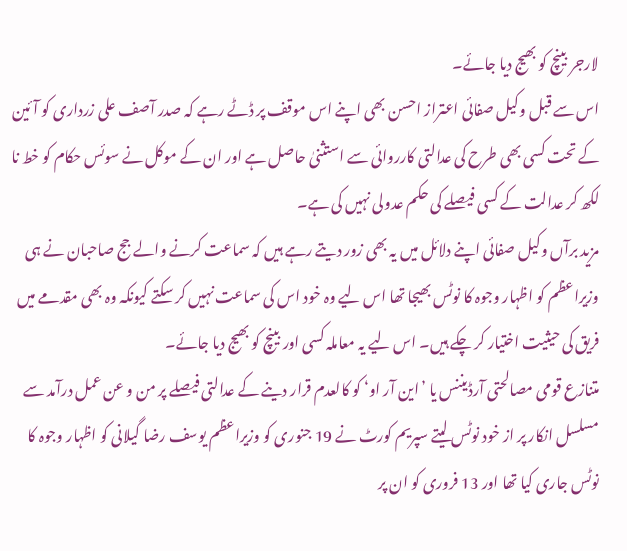لارجر بینچ کو بھیج دیا جائے۔
اس سے قبل وکیل صفائی اعتراز احسن بھی اپنے اس موقف پر ڈٹے رہے کہ صدر آصف علی زرداری کو آئین کے تحت کسی بھی طرح کی عدالتی کارروائی سے استثنیٰ حاصل ہے اور ان کے موکل نے سوئس حکام کو خط نا لکھ کر عدالت کے کسی فیصلے کی حکم عدولی نہیں کی ہے۔
مزید برآں وکیل صفائی اپنے دلائل میں یہ بھی زور دیتے رہے ہیں کہ سماعت کرنے والے جج صاحبان نے ہی وزیراعظم کو اظہار وجوہ کا نوٹس بھیجا تھا اس لیے وہ خود اس کی سماعت نہیں کر سکتے کیونکہ وہ بھی مقدمے میں فریق کی حیثیت اختیار کر چکے ہیں۔ اس لیے یہ معاملہ کسی اور بینچ کو بھیج دیا جائے۔
متنازع قومی مصالحتی آرڈیننس یا ’این آر او‘ کو کالعدم قرار دینے کے عدالتی فیصلے پر من و عن عمل درآمد سے مسلسل انکار پر از خود نوٹس لیتے سپریم کورٹ نے 19 جنوری کو وزیراعظم یوسف رضا گیلانی کو اظہار وجوہ کا نوٹس جاری کیا تھا اور 13 فروری کو ان پر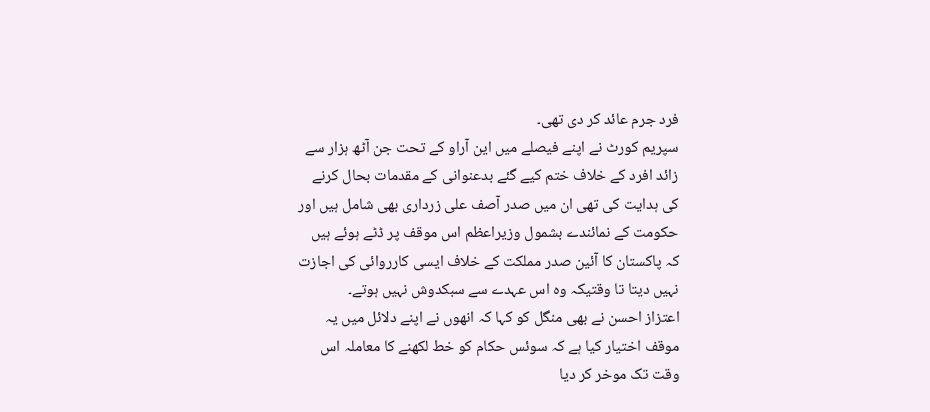فرد جرم عائد کر دی تھی۔
سپریم کورٹ نے اپنے فیصلے میں این آراو کے تحت جن آٹھ ہزار سے زائد افرد کے خلاف ختم کیے گئے بدعنوانی کے مقدمات بحال کرنے کی ہدایت کی تھی ان میں صدر آصف علی زرداری بھی شامل ہیں اور حکومت کے نمائندے بشمول وزیراعظم اس موقف پر ڈٹے ہوئے ہیں کہ پاکستان کا آئین صدر مملکت کے خلاف ایسی کارروائی کی اجازت نہیں دیتا تا وقتیکہ وہ اس عہدے سے سبکدوش نہیں ہوتے۔
اعتزاز احسن نے بھی منگل کو کہا کہ انھوں نے اپنے دلائل میں یہ موقف اختیار کیا ہے کہ سوئس حکام کو خط لکھنے کا معاملہ اس وقت تک موخر کر دیا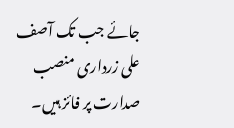جائے جب تک آصف علی زرداری منصب صدارت پر فائز ہیں۔